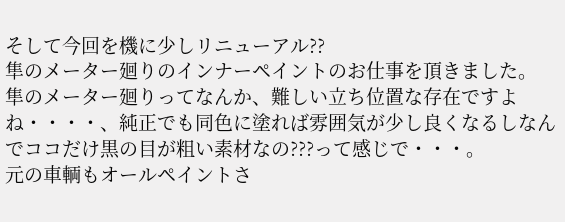そして今回を機に少しリニューアル??
隼のメーター廻りのインナーペイントのお仕事を頂きました。
隼のメーター廻りってなんか、難しい立ち位置な存在ですよね・・・・、純正でも同色に塗れば雰囲気が少し良くなるしなんでココだけ黒の目が粗い素材なの???って感じで・・・。
元の車輌もオールペイントさ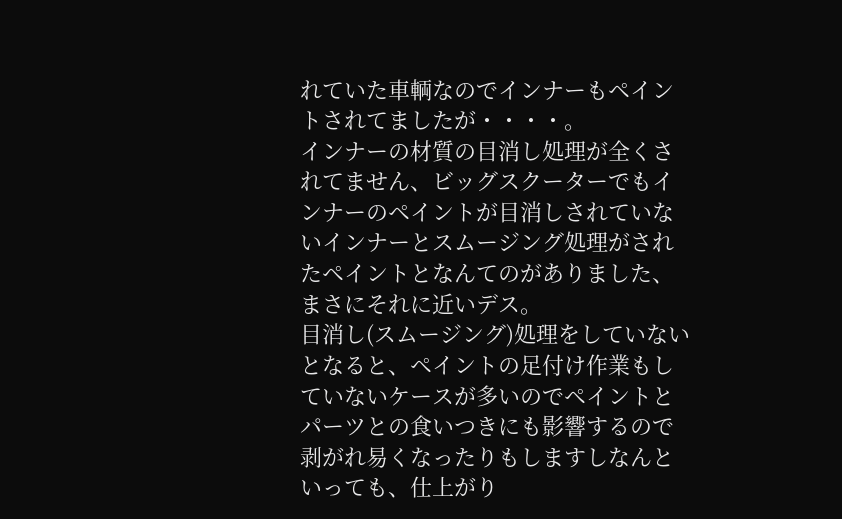れていた車輌なのでインナーもペイントされてましたが・・・・。
インナーの材質の目消し処理が全くされてません、ビッグスクーターでもインナーのペイントが目消しされていないインナーとスムージング処理がされたペイントとなんてのがありました、まさにそれに近いデス。
目消し(スムージング)処理をしていないとなると、ペイントの足付け作業もしていないケースが多いのでペイントとパーツとの食いつきにも影響するので剥がれ易くなったりもしますしなんといっても、仕上がり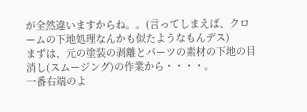が全然違いますからね。。(言ってしまえば、クロームの下地処理なんかも似たようなもんデス)
まずは、元の塗装の剥離とパーツの素材の下地の目消し(スムージング)の作業から・・・・。
一番右端のよ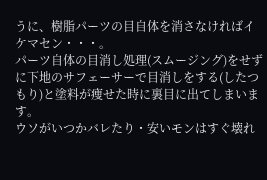うに、樹脂パーツの目自体を消さなければイケマセン・・・。
パーツ自体の目消し処理(スムージング)をせずに下地のサフェーサーで目消しをする(したつもり)と塗料が痩せた時に裏目に出てしまいます。
ウソがいつかバレたり・安いモンはすぐ壊れ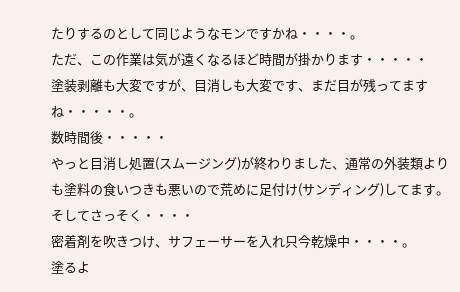たりするのとして同じようなモンですかね・・・・。
ただ、この作業は気が遠くなるほど時間が掛かります・・・・・
塗装剥離も大変ですが、目消しも大変です、まだ目が残ってますね・・・・・。
数時間後・・・・・
やっと目消し処置(スムージング)が終わりました、通常の外装類よりも塗料の食いつきも悪いので荒めに足付け(サンディング)してます。
そしてさっそく・・・・
密着剤を吹きつけ、サフェーサーを入れ只今乾燥中・・・・。
塗るよ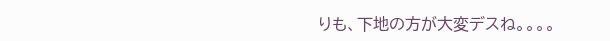りも、下地の方が大変デスね。。。。